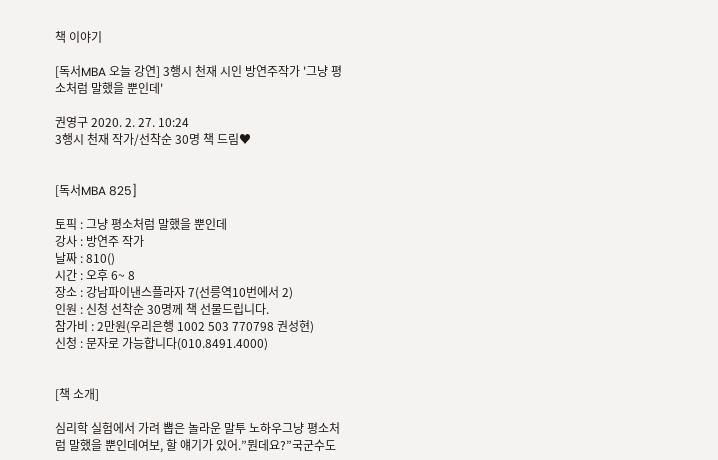책 이야기

[독서MBA 오늘 강연] 3행시 천재 시인 방연주작가 '그냥 평소처럼 말했을 뿐인데'

권영구 2020. 2. 27. 10:24
3행시 천재 작가/선착순 30명 책 드림♥


[독서MBA 825]

토픽 : 그냥 평소처럼 말했을 뿐인데
강사 : 방연주 작가
날짜 : 810()
시간 : 오후 6~ 8
장소 : 강남파이낸스플라자 7(선릉역10번에서 2)
인원 : 신청 선착순 30명께 책 선물드립니다.
참가비 : 2만원(우리은행 1002 503 770798 권성현)
신청 : 문자로 가능합니다(010.8491.4000)


[책 소개]

심리학 실험에서 가려 뽑은 놀라운 말투 노하우그냥 평소처럼 말했을 뿐인데여보, 할 얘기가 있어.”뭔데요?”국군수도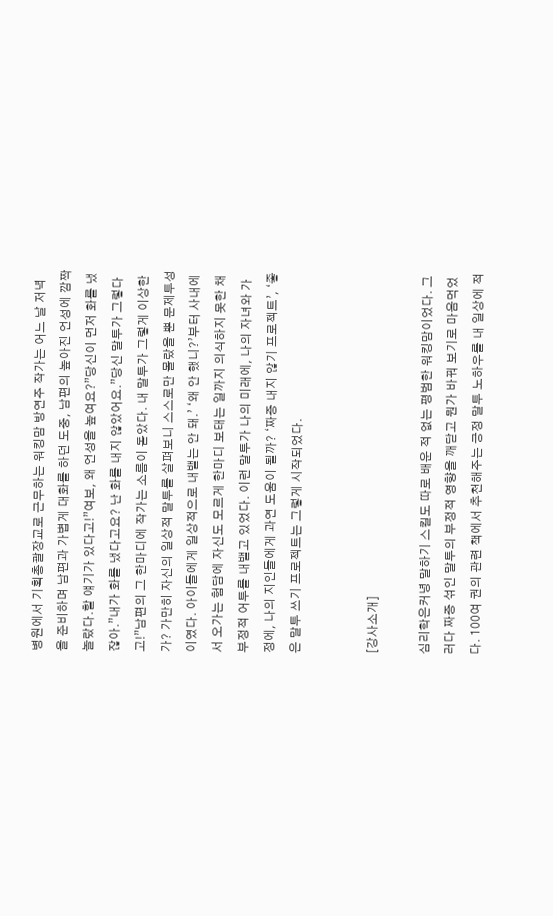병원에서 기획총괄장교로 근무하는 워킹맘 방연주 작가는 어느 날 저녁을 준비하며 남편과 가볍게 대화를 하던 도중, 남편의 높아진 언성에 깜짝 놀랐다.할 얘기가 있다고!”여보, 왜 언성을 높여요?”당신이 먼저 화를 냈잖아.”내가 화를 냈다고요? 난 화를 내지 않았어요.”당신 말투가 그렇다고!”남편의 그 한마디에 작가는 소름이 돋았다. 내 말투가 그렇게 이상한가? 가만히 자신의 일상적 말투를 살펴보니 스스로만 몰랐을 뿐 문제투성이였다. 아이들에게 일상적으로 내뱉는 안 돼.’ ‘왜 안 했니?’부터 사내에서 오가는 험담에 자신도 모르게 한마디 보태는 일까지 의식하지 못한 채 부정적 어투를 내뱉고 있었다. 이런 말투가 나의 미래에, 나의 자녀와 가정에, 나의 지인들에게 과연 도움이 될까? ‘짜증 내지 않기 프로젝트’, ‘좋은 말투 쓰기 프로젝트는 그렇게 시작되었다.


[강사소개]

심리학은커녕 말하기 스킬도 따로 배운 적 없는 평범한 워킹맘이었다. 그러다 짜증 섞인 말투의 부정적 영향을 깨닫고 뭔가 바꿔 보기로 마음먹었다. 100여 권의 관련 책에서 추천해주는 긍정 말투 노하우를 내 일상에 적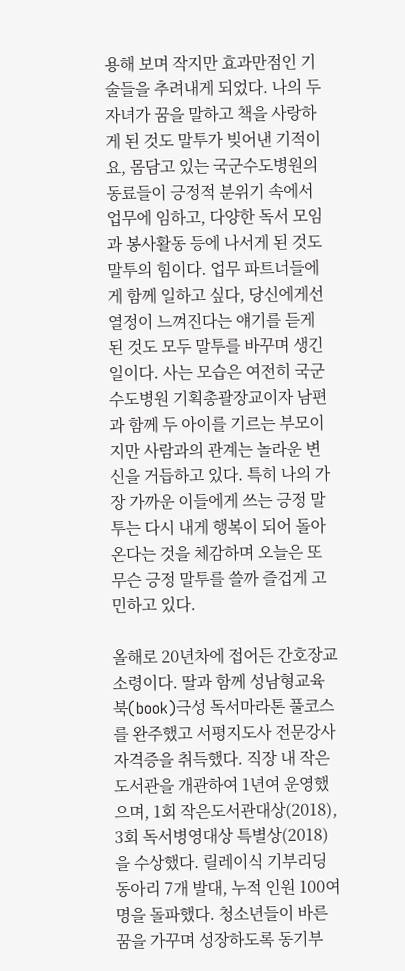용해 보며 작지만 효과만점인 기술들을 추려내게 되었다. 나의 두 자녀가 꿈을 말하고 책을 사랑하게 된 것도 말투가 빚어낸 기적이요, 몸담고 있는 국군수도병원의 동료들이 긍정적 분위기 속에서 업무에 임하고, 다양한 독서 모임과 봉사활동 등에 나서게 된 것도 말투의 힘이다. 업무 파트너들에게 함께 일하고 싶다, 당신에게선 열정이 느껴진다는 얘기를 듣게 된 것도 모두 말투를 바꾸며 생긴 일이다. 사는 모습은 여전히 국군수도병원 기획총괄장교이자 남편과 함께 두 아이를 기르는 부모이지만 사람과의 관계는 놀라운 변신을 거듭하고 있다. 특히 나의 가장 가까운 이들에게 쓰는 긍정 말투는 다시 내게 행복이 되어 돌아온다는 것을 체감하며 오늘은 또 무슨 긍정 말투를 쓸까 즐겁게 고민하고 있다.

올해로 20년차에 접어든 간호장교 소령이다. 딸과 함께 성남형교육 북(book)극성 독서마라톤 풀코스를 완주했고 서평지도사 전문강사 자격증을 취득했다. 직장 내 작은도서관을 개관하여 1년여 운영했으며, 1회 작은도서관대상(2018), 3회 독서병영대상 특별상(2018)을 수상했다. 릴레이식 기부리딩 동아리 7개 발대, 누적 인원 100여 명을 돌파했다. 청소년들이 바른 꿈을 가꾸며 성장하도록 동기부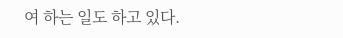여 하는 일도 하고 있다.